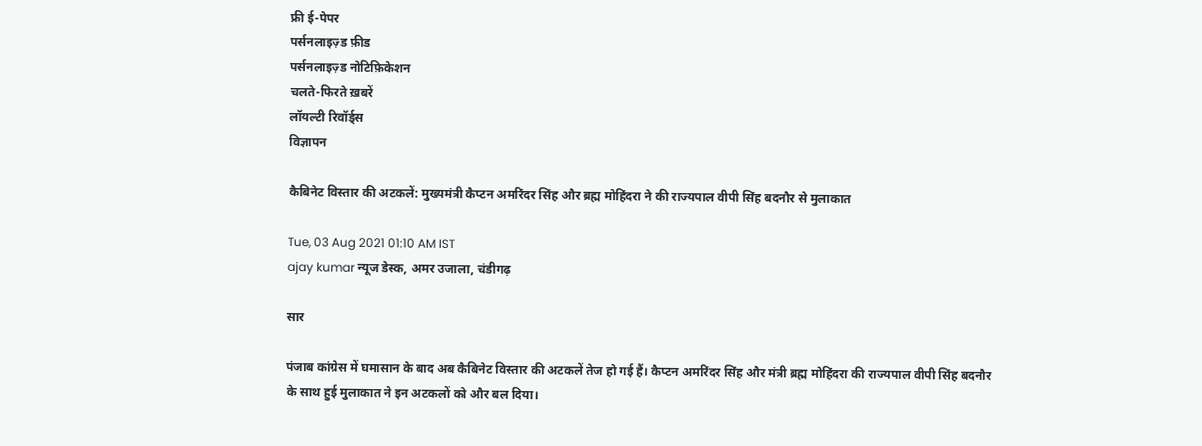फ्री ई-पेपर
पर्सनलाइज़्ड फ़ीड
पर्सनलाइज़्ड नोटिफ़िकेशन
चलते-फिरते ख़बरें
लॉयल्टी रिवॉर्ड्स
विज्ञापन

कैबिनेट विस्तार की अटकलें: मुख्यमंत्री कैप्टन अमरिंदर सिंह और ब्रह्म मोहिंदरा ने की राज्यपाल वीपी सिंह बदनौर से मुलाकात

Tue, 03 Aug 2021 01:10 AM IST
ajay kumar न्यूज डेस्क, अमर उजाला, चंडीगढ़

सार

पंजाब कांग्रेस में घमासान के बाद अब कैबिनेट विस्तार की अटकलें तेज हो गई हैं। कैप्टन अमरिंदर सिंह और मंत्री ब्रह्म मोहिंदरा की राज्यपाल वीपी सिंह बदनौर के साथ हुई मुलाकात ने इन अटकलों को और बल दिया।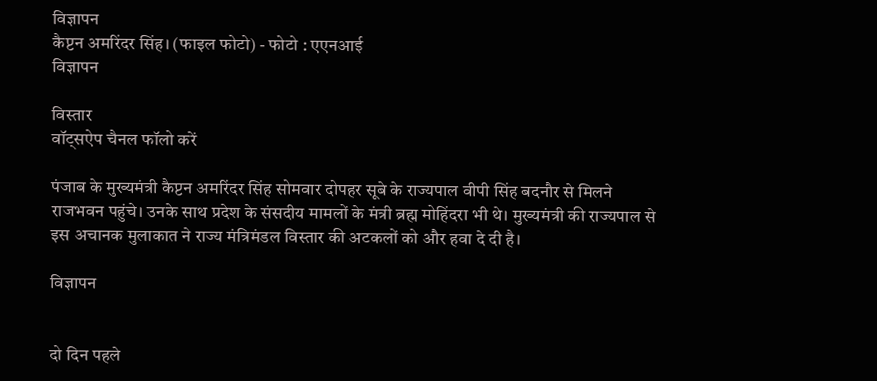विज्ञापन
कैप्टन अमरिंदर सिंह। (फाइल फोटो) - फोटो : एएनआई
विज्ञापन

विस्तार
वॉट्सऐप चैनल फॉलो करें

पंजाब के मुख्यमंत्री कैप्टन अमरिंदर सिंह सोमवार दोपहर सूबे के राज्यपाल वीपी सिंह बदनौर से मिलने राजभवन पहुंचे। उनके साथ प्रदेश के संसदीय मामलों के मंत्री ब्रह्म मोहिंदरा भी थे। मुख्यमंत्री की राज्यपाल से इस अचानक मुलाकात ने राज्य मंत्रिमंडल विस्तार की अटकलों को और हवा दे दी है।

विज्ञापन


दो दिन पहले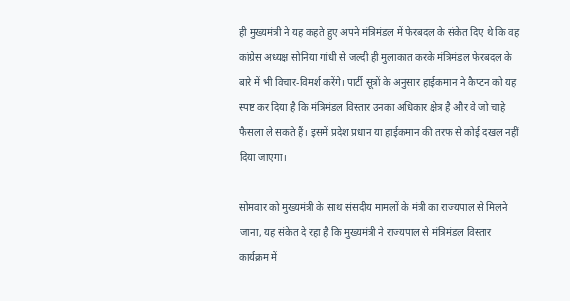ही मुख्यमंत्री ने यह कहते हुए अपने मंत्रिमंडल में फेरबदल के संकेत दिए थे कि वह कांग्रेस अध्यक्ष सोनिया गांधी से जल्दी ही मुलाकात करके मंत्रिमंडल फेरबदल के बारे में भी विचार-विमर्श करेंगे। पार्टी सूत्रों के अनुसार हाईकमान ने कैप्टन को यह स्पष्ट कर दिया है कि मंत्रिमंडल विस्तार उनका अधिकार क्षेत्र है और वे जो चाहे फैसला ले सकते हैं। इसमें प्रदेश प्रधान या हाईकमान की तरफ से कोई दखल नहीं दिया जाएगा।

सोमवार को मुख्यमंत्री के साथ संसदीय मामलों के मंत्री का राज्यपाल से मिलने जाना, यह संकेत दे रहा है कि मुख्यमंत्री ने राज्यपाल से मंत्रिमंडल विस्तार कार्यक्रम में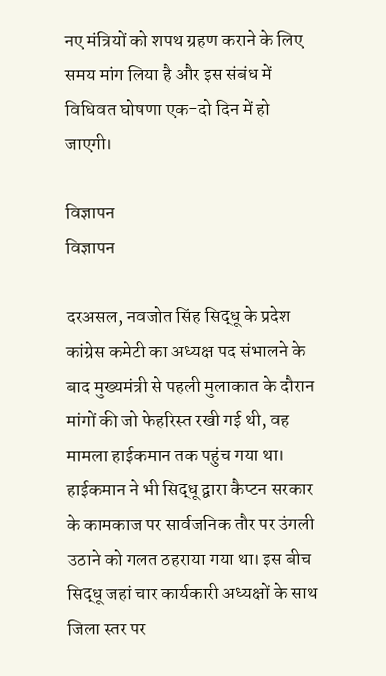नए मंत्रियों को शपथ ग्रहण कराने के लिए समय मांग लिया है और इस संबंध में विधिवत घोषणा एक-दो दिन में हो जाएगी।

विज्ञापन
विज्ञापन

दरअसल, नवजोत सिंह सिद्धू के प्रदेश कांग्रेस कमेटी का अध्यक्ष पद संभालने के बाद मुख्यमंत्री से पहली मुलाकात के दौरान मांगों की जो फेहरिस्त रखी गई थी, वह मामला हाईकमान तक पहुंच गया था। हाईकमान ने भी सिद्धू द्वारा कैप्टन सरकार के कामकाज पर सार्वजनिक तौर पर उंगली उठाने को गलत ठहराया गया था। इस बीच सिद्धू जहां चार कार्यकारी अध्यक्षों के साथ जिला स्तर पर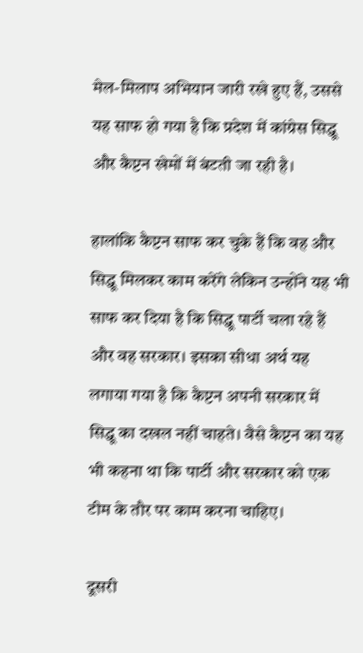मेल-मिलाप अभियान जारी रखे हुए हैं, उससे यह साफ हो गया है कि प्रदेश में कांग्रेस सिद्धू और कैप्टन खेमों में बंटती जा रही है।

हालांकि कैप्टन साफ कर चुके हैं कि वह और सिद्धू मिलकर काम करेंगे लेकिन उन्होंने यह भी साफ कर दिया है कि सिद्धू पार्टी चला रहे हैं और वह सरकार। इसका सीधा अर्थ यह लगाया गया है कि कैप्टन अपनी सरकार में सिद्धू का दखल नहीं चाहते। वैसे कैप्टन का यह भी कहना था कि पार्टी और सरकार को एक टीम के तौर पर काम करना चाहिए।

दूसरी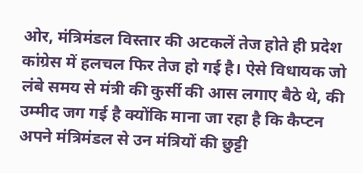ओर, मंत्रिमंडल विस्तार की अटकलें तेज होते ही प्रदेश कांग्रेस में हलचल फिर तेज हो गई है। ऐसे विधायक जो लंबे समय से मंत्री की कुर्सी की आस लगाए बैठे थे, की उम्मीद जग गई है क्योंकि माना जा रहा है कि कैप्टन अपने मंत्रिमंडल से उन मंत्रियों की छुट्टी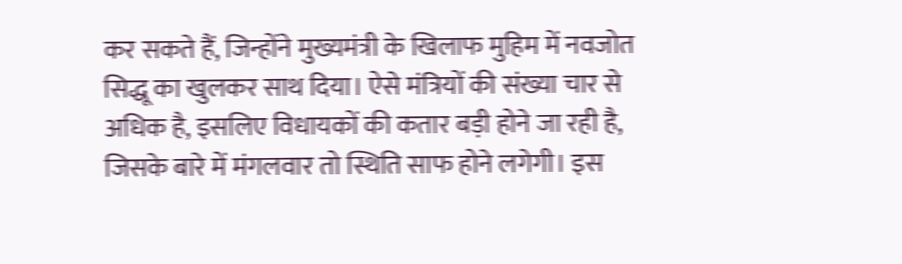कर सकते हैं, जिन्होंने मुख्यमंत्री के खिलाफ मुहिम में नवजोत सिद्धू का खुलकर साथ दिया। ऐसे मंत्रियों की संख्या चार से अधिक है, इसलिए विधायकों की कतार बड़ी होने जा रही है, जिसके बारे में मंगलवार तो स्थिति साफ होने लगेगी। इस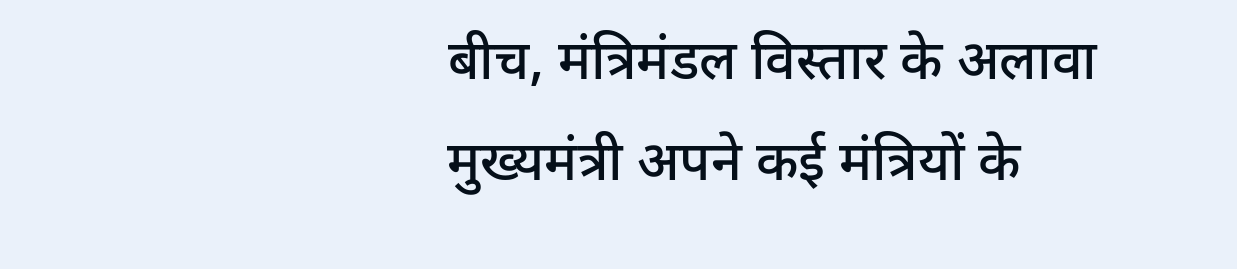बीच, मंत्रिमंडल विस्तार के अलावा मुख्यमंत्री अपने कई मंत्रियों के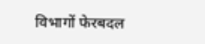विभागों फेरबदल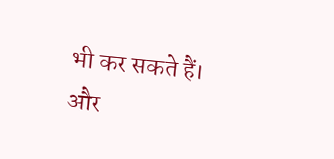भी कर सकते हैं।
और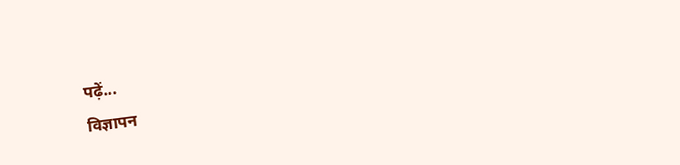पढ़ें...
विज्ञापन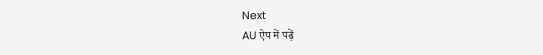Next
AU ऐप में पढ़ें